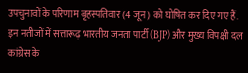उपचुनावों के परिणाम बृहस्पतिवार (4 जून) को घोषित कर दिए गए हैं. इन नतीजों में सत्तारूढ़ भारतीय जनता पार्टी (BJP) और मुख्य विपक्षी दल कांग्रेस के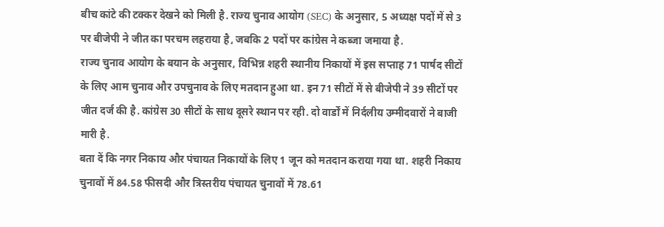बीच कांटे की टक्कर देखने को मिली है. राज्य चुनाव आयोग (SEC) के अनुसार, 5 अध्यक्ष पदों में से 3 पर बीजेपी ने जीत का परचम लहराया है, जबकि 2 पदों पर कांग्रेस ने कब्जा जमाया है.
राज्य चुनाव आयोग के बयान के अनुसार, विभिन्न शहरी स्थानीय निकायों में इस सप्ताह 71 पार्षद सीटों के लिए आम चुनाव और उपचुनाव के लिए मतदान हुआ था. इन 71 सीटों में से बीजेपी ने 39 सीटों पर जीत दर्ज की है. कांग्रेस 30 सीटों के साथ दूसरे स्थान पर रही. दो वार्डों में निर्दलीय उम्मीदवारों ने बाजी मारी है.
बता दें कि नगर निकाय और पंचायत निकायों के लिए 1 जून को मतदान कराया गया था. शहरी निकाय चुनावों में 84.58 फीसदी और त्रिस्तरीय पंचायत चुनावों में 78.61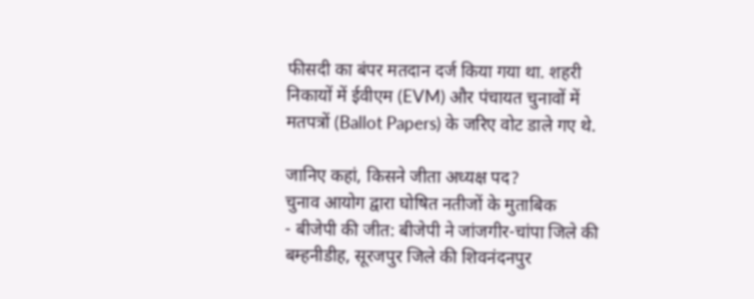फीसदी का बंपर मतदान दर्ज किया गया था. शहरी निकायों में ईवीएम (EVM) और पंचायत चुनावों में मतपत्रों (Ballot Papers) के जरिए वोट डाले गए थे.

जानिए कहां, किसने जीता अध्यक्ष पद?
चुनाव आयोग द्वारा घोषित नतीजों के मुताबिक
- बीजेपी की जीत: बीजेपी ने जांजगीर-चांपा जिले की बम्हनीडीह, सूरजपुर जिले की शिवनंदनपुर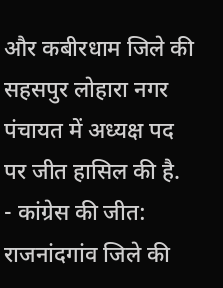और कबीरधाम जिले की सहसपुर लोहारा नगर पंचायत में अध्यक्ष पद पर जीत हासिल की है.
- कांग्रेस की जीत: राजनांदगांव जिले की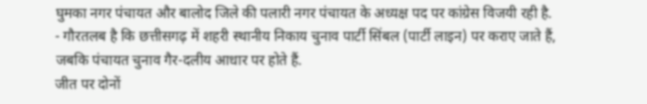घुमका नगर पंचायत और बालोद जिले की पलारी नगर पंचायत के अध्यक्ष पद पर कांग्रेस विजयी रही है.
- गौरतलब है कि छत्तीसगढ़ में शहरी स्थानीय निकाय चुनाव पार्टी सिंबल (पार्टी लाइन) पर कराए जाते हैं, जबकि पंचायत चुनाव गैर-दलीय आधार पर होते हैं.
जीत पर दोनों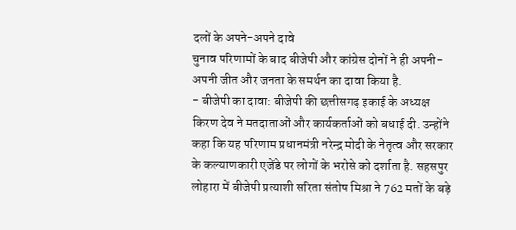दलों के अपने-अपने दावे
चुनाव परिणामों के बाद बीजेपी और कांग्रेस दोनों ने ही अपनी-अपनी जीत और जनता के समर्थन का दावा किया है.
- बीजेपी का दावा: बीजेपी की छत्तीसगढ़ इकाई के अध्यक्ष किरण देव ने मतदाताओं और कार्यकर्ताओं को बधाई दी. उन्होंने कहा कि यह परिणाम प्रधानमंत्री नरेन्द्र मोदी के नेतृत्व और सरकार के कल्याणकारी एजेंडे पर लोगों के भरोसे को दर्शाता है. सहसपुर लोहारा में बीजेपी प्रत्याशी सरिता संतोष मिश्रा ने 762 मतों के बड़े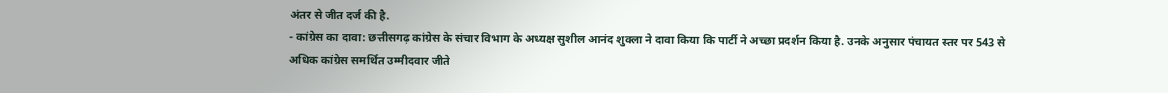अंतर से जीत दर्ज की है.
- कांग्रेस का दावा: छत्तीसगढ़ कांग्रेस के संचार विभाग के अध्यक्ष सुशील आनंद शुक्ला ने दावा किया कि पार्टी ने अच्छा प्रदर्शन किया है. उनके अनुसार पंचायत स्तर पर 543 से अधिक कांग्रेस समर्थित उम्मीदवार जीते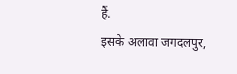हैं.
इसके अलावा जगदलपुर,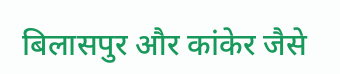बिलासपुर और कांकेर जैसे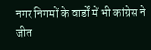नगर निगमों के वार्डों में भी कांग्रेस ने जीत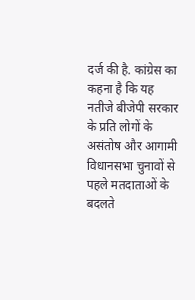दर्ज की है. कांग्रेस का कहना है कि यह नतीजे बीजेपी सरकार के प्रति लोगों के असंतोष और आगामी विधानसभा चुनावों से पहले मतदाताओं के बदलते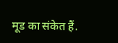मूड का संकेत हैं.